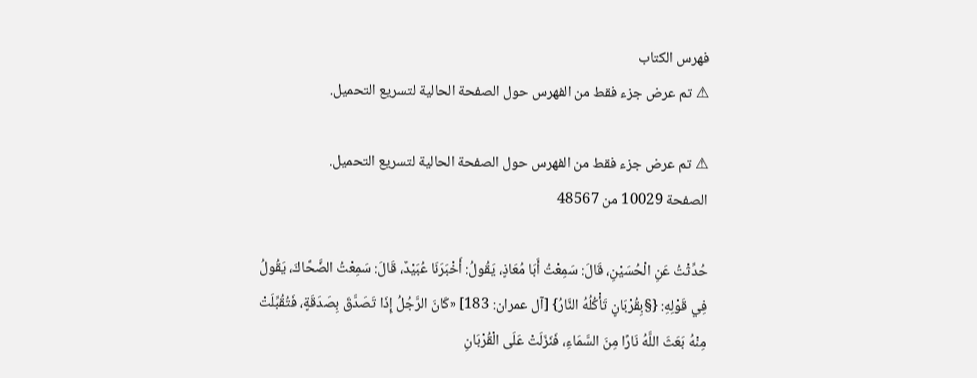فهرس الكتاب
⚠ تم عرض جزء فقط من الفهرس حول الصفحة الحالية لتسريع التحميل.

⚠ تم عرض جزء فقط من الفهرس حول الصفحة الحالية لتسريع التحميل.
الصفحة 10029 من 48567

حُدِّثْتُ عَنِ الْحُسَيْنِ، قَالَ: سَمِعْتُ أَبَا مُعَاذٍ، يَقُولُ: أَخْبَرَنَا عُبَيْدٌ، قَالَ: سَمِعْتُ الضَّحَّاكَ، يَقُولُ فِي قَوْلِهِ: {§بِقُرْبَانٍ تَأْكُلُهُ النَّارُ} [آل عمران: 183] «كَانَ الرَّجُلُ إِذَا تَصَدَّقَ بِصَدَقَةٍ، فَتُقُبِّلَتْ مِنْهُ بَعَثَ اللَّهُ نَارًا مِنَ السَّمَاءِ، فَنَزَلَتْ عَلَى الْقُرْبَانِ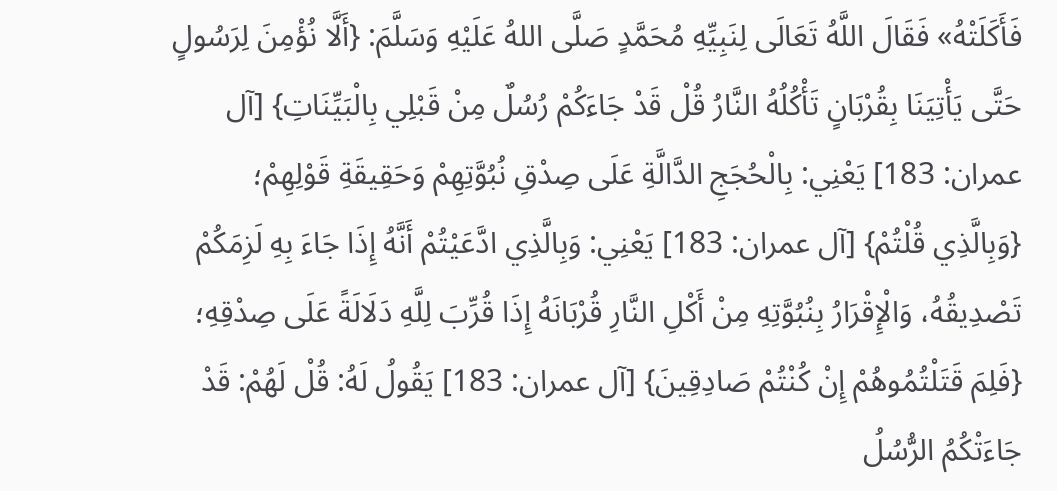فَأَكَلَتْهُ» فَقَالَ اللَّهُ تَعَالَى لِنَبِيِّهِ مُحَمَّدٍ صَلَّى اللهُ عَلَيْهِ وَسَلَّمَ: {أَلَّا نُؤْمِنَ لِرَسُولٍ حَتَّى يَأْتِيَنَا بِقُرْبَانٍ تَأْكُلُهُ النَّارُ قُلْ قَدْ جَاءَكُمْ رُسُلٌ مِنْ قَبْلِي بِالْبَيِّنَاتِ} [آل عمران: 183] يَعْنِي: بِالْحُجَجِ الدَّالَّةِ عَلَى صِدْقِ نُبُوَّتِهِمْ وَحَقِيقَةِ قَوْلِهِمْ؛ {وَبِالَّذِي قُلْتُمْ} [آل عمران: 183] يَعْنِي: وَبِالَّذِي ادَّعَيْتُمْ أَنَّهُ إِذَا جَاءَ بِهِ لَزِمَكُمْ تَصْدِيقُهُ، وَالْإِقْرَارُ بِنُبُوَّتِهِ مِنْ أَكْلِ النَّارِ قُرْبَانَهُ إِذَا قُرِّبَ لِلَّهِ دَلَالَةً عَلَى صِدْقِهِ؛ {فَلِمَ قَتَلْتُمُوهُمْ إِنْ كُنْتُمْ صَادِقِينَ} [آل عمران: 183] يَقُولُ لَهُ: قُلْ لَهُمْ: قَدْ جَاءَتْكُمُ الرُّسُلُ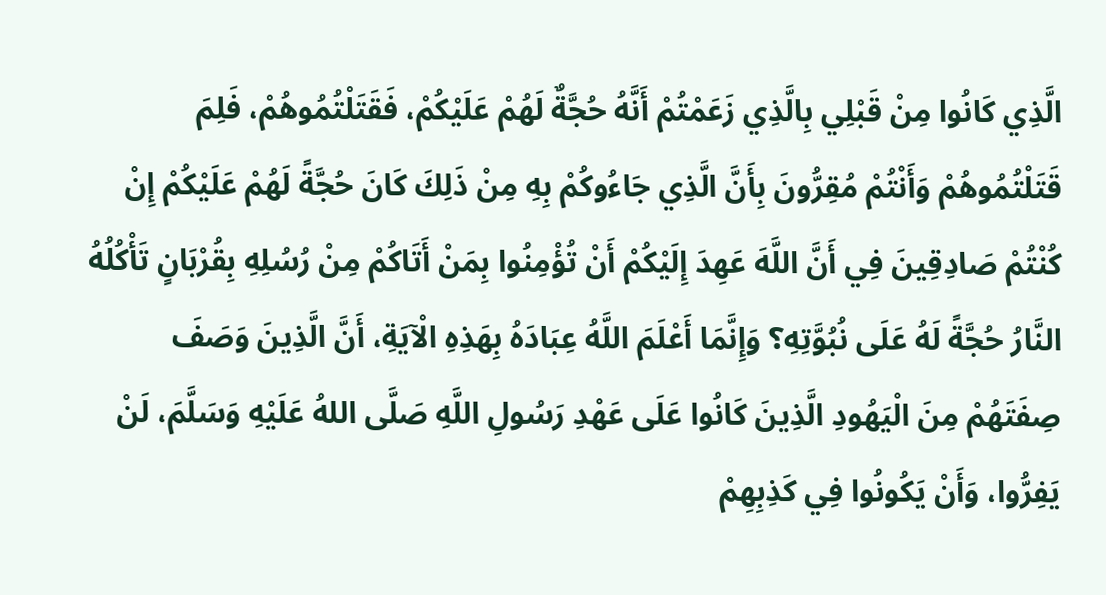الَّذِي كَانُوا مِنْ قَبْلِي بِالَّذِي زَعَمْتُمْ أَنَّهُ حُجَّةٌ لَهُمْ عَلَيْكُمْ، فَقَتَلْتُمُوهُمْ، فَلِمَ قَتَلْتُمُوهُمْ وَأَنْتُمْ مُقِرُّونَ بِأَنَّ الَّذِي جَاءُوكُمْ بِهِ مِنْ ذَلِكَ كَانَ حُجَّةً لَهُمْ عَلَيْكُمْ إِنْ كُنْتُمْ صَادِقِينَ فِي أَنَّ اللَّهَ عَهِدَ إِلَيْكُمْ أَنْ تُؤْمِنُوا بِمَنْ أَتَاكُمْ مِنْ رُسُلِهِ بِقُرْبَانٍ تَأْكُلُهُ النَّارُ حُجَّةً لَهُ عَلَى نُبُوَّتِهِ؟ وَإِنَّمَا أَعْلَمَ اللَّهُ عِبَادَهُ بِهَذِهِ الْآيَةِ، أَنَّ الَّذِينَ وَصَفَ صِفَتَهُمْ مِنَ الْيَهُودِ الَّذِينَ كَانُوا عَلَى عَهْدِ رَسُولِ اللَّهِ صَلَّى اللهُ عَلَيْهِ وَسَلَّمَ، لَنْ يَفِرُّوا، وَأَنْ يَكُونُوا فِي كَذِبِهِمْ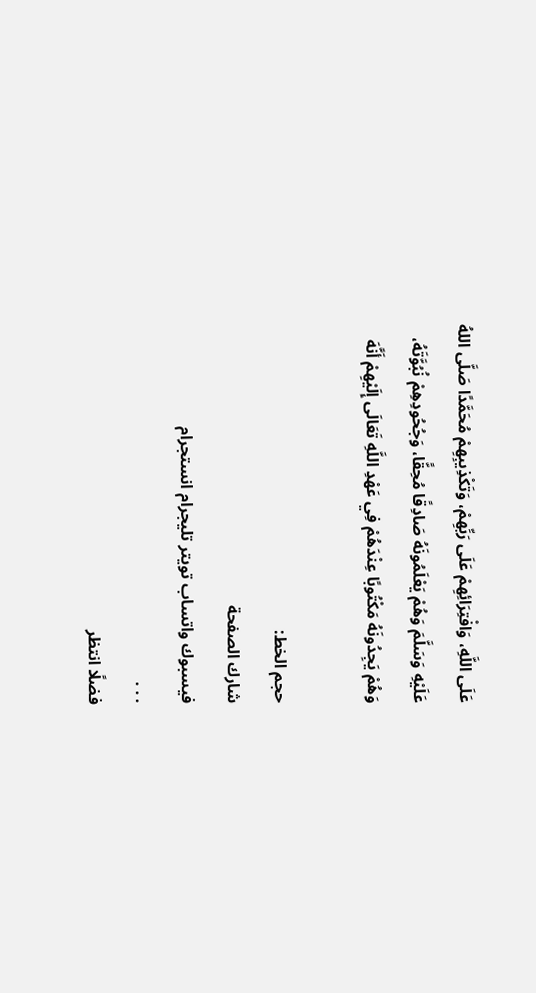عَلَى اللَّهِ، وَافْتِرَائِهِمْ عَلَى رَبِّهِمْ، وَتَكْذِيبِهِمْ مُحَمَّدًا صَلَّى اللهُ عَلَيْهِ وَسَلَّمَ وَهُمْ يَعْلَمُونَهُ صَادِقًا مُحِقًّا، وَجُحُودِهِمْ نُبُوَّتَهُ، وَهُمْ يَجِدُونَهُ مَكْتُوبًا عِنْدَهُمْ فِي عَهْدِ اللَّهِ تَعَالَى إِلَيْهِمْ أَنَّهَ

حجم الخط:
شارك الصفحة
فيسبوك واتساب تويتر تليجرام انستجرام
. . .
فضلًا انتظر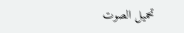تحميل الصوت